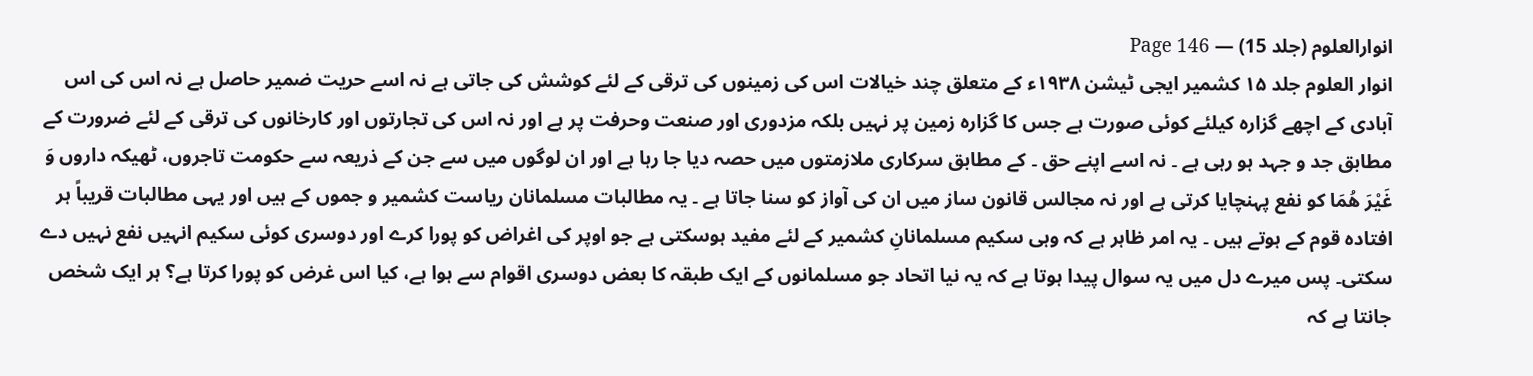انوارالعلوم (جلد 15) — Page 146
انوار العلوم جلد ۱۵ کشمیر ایجی ٹیشن ۱۹۳۸ء کے متعلق چند خیالات اس کی زمینوں کی ترقی کے لئے کوشش کی جاتی ہے نہ اسے حریت ضمیر حاصل ہے نہ اس کی اس آبادی کے اچھے گزارہ کیلئے کوئی صورت ہے جس کا گزارہ زمین پر نہیں بلکہ مزدوری اور صنعت وحرفت پر ہے اور نہ اس کی تجارتوں اور کارخانوں کی ترقی کے لئے ضرورت کے مطابق جد و جہد ہو رہی ہے ۔ نہ اسے اپنے حق ۔ کے مطابق سرکاری ملازمتوں میں حصہ دیا جا رہا ہے اور ان لوگوں میں سے جن کے ذریعہ سے حکومت تاجروں، ٹھیکہ داروں وَ غَيْرَ هُمَا کو نفع پہنچایا کرتی ہے اور نہ مجالس قانون ساز میں ان کی آواز کو سنا جاتا ہے ۔ یہ مطالبات مسلمانان ریاست کشمیر و جموں کے ہیں اور یہی مطالبات قریباً ہر افتادہ قوم کے ہوتے ہیں ۔ یہ امر ظاہر ہے کہ وہی سکیم مسلمانانِ کشمیر کے لئے مفید ہوسکتی ہے جو اوپر کی اغراض کو پورا کرے اور دوسری کوئی سکیم انہیں نفع نہیں دے سکتی۔ پس میرے دل میں یہ سوال پیدا ہوتا ہے کہ یہ نیا اتحاد جو مسلمانوں کے ایک طبقہ کا بعض دوسری اقوام سے ہوا ہے، کیا اس غرض کو پورا کرتا ہے؟ ہر ایک شخص جانتا ہے کہ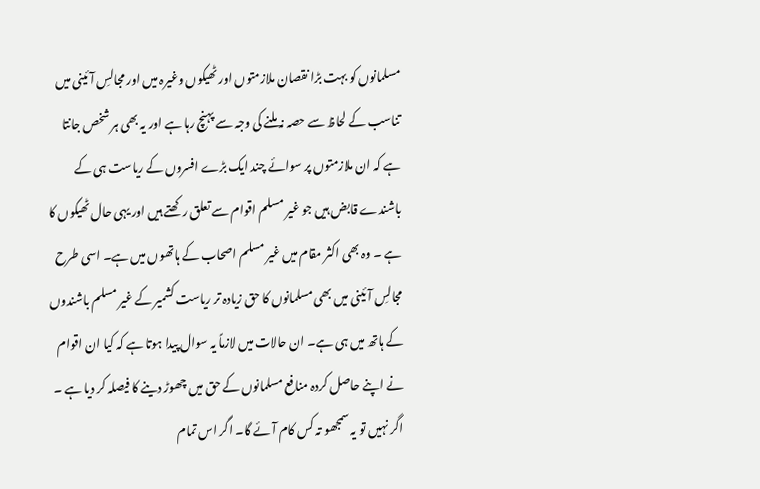مسلمانوں کو بہت بڑا نقصان ملازمتوں اور ٹھیکوں وغیرہ میں اور مجالسِ آئینی میں تناسب کے لحاظ سے حصہ نہ ملنے کی وجہ سے پہنچ رہا ہے اور یہ بھی ہر شخص جانتا ہے کہ ان ملازمتوں پر سوائے چند ایک بڑے افسروں کے ریاست ہی کے باشندے قابض ہیں جو غیر مسلم اقوام سے تعلق رکھتے ہیں اور یہی حال ٹھیکوں کا ہے ۔ وہ بھی اکثر مقام میں غیر مسلم اصحاب کے ہاتھوں میں ہے۔ اسی طرح مجالسِ آئینی میں بھی مسلمانوں کا حق زیادہ تر ریاست کشمیر کے غیر مسلم باشندوں کے ہاتھ میں ہی ہے۔ ان حالات میں لازماً یہ سوال پیدا ہوتا ہے کہ کیا ان اقوام نے اپنے حاصل کردہ منافع مسلمانوں کے حق میں چھوڑ دینے کا فیصلہ کر دیا ہے ۔ اگر نہیں تو یہ سمجھو تہ کس کام آئے گا۔ اگر اس تمام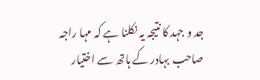جد و جہد کا نتیجہ یہ نکلنا ہے کہ مہا راجہ صاحب بہادر کے ہاتھ سے اختیار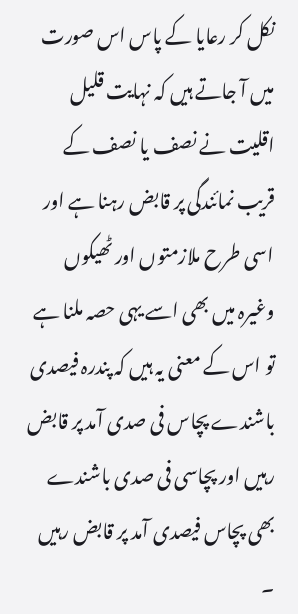نکل کر رعایا کے پاس اس صورت میں آ جاتے ہیں کہ نہایت قلیل اقلیت نے نصف یا نصف کے قریب نمائندگی پر قابض رہنا ہے اور اسی طرح ملازمتوں اور ٹھیکوں وغیرہ میں بھی اسے یہی حصہ ملنا ہے تو اس کے معنی یہ ہیں کہ پندرہ فیصدی باشندے پچاس فی صدی آمد پر قابض رہیں اور پچاسی فی صدی باشندے بھی پچاس فیصدی آمد پر قابض رہیں ۔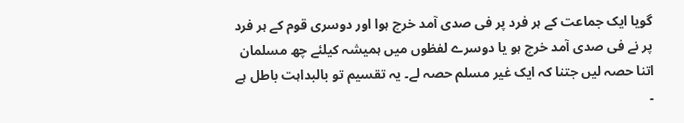گویا ایک جماعت کے ہر فرد پر فی صدی آمد خرچ ہوا اور دوسری قوم کے ہر فرد پر نے فی صدی آمد خرچ ہو یا دوسرے لفظوں میں ہمیشہ کیلئے چھ مسلمان اتنا حصہ لیں جتنا کہ ایک غیر مسلم حصہ لے۔ یہ تقسیم تو بالبداہت باطل ہے ۔